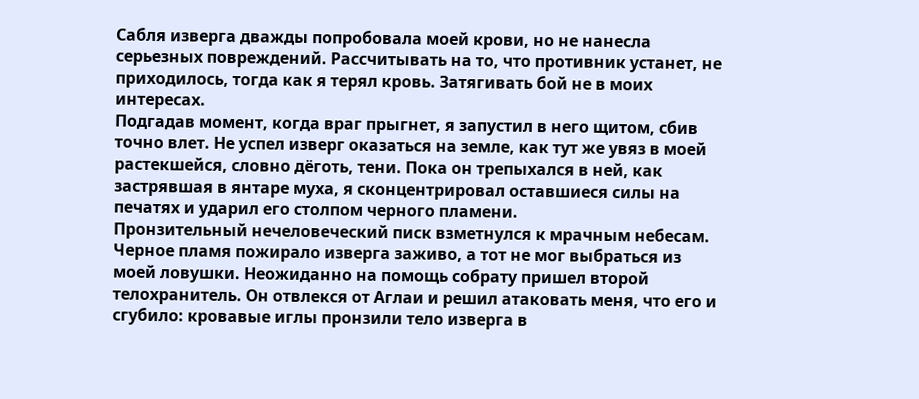Сабля изверга дважды попробовала моей крови, но не нанесла серьезных повреждений. Рассчитывать на то, что противник устанет, не приходилось, тогда как я терял кровь. Затягивать бой не в моих интересах.
Подгадав момент, когда враг прыгнет, я запустил в него щитом, сбив точно влет. Не успел изверг оказаться на земле, как тут же увяз в моей растекшейся, словно дёготь, тени. Пока он трепыхался в ней, как застрявшая в янтаре муха, я сконцентрировал оставшиеся силы на печатях и ударил его столпом черного пламени.
Пронзительный нечеловеческий писк взметнулся к мрачным небесам. Черное пламя пожирало изверга заживо, а тот не мог выбраться из моей ловушки. Неожиданно на помощь собрату пришел второй телохранитель. Он отвлекся от Аглаи и решил атаковать меня, что его и сгубило: кровавые иглы пронзили тело изверга в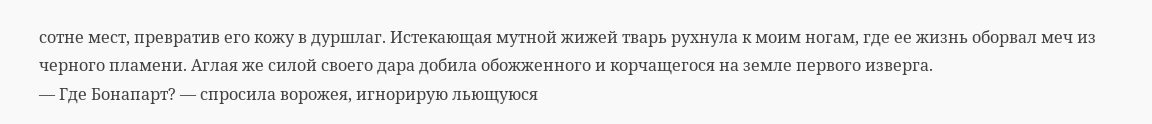сотне мест, превратив его кожу в дуршлаг. Истекающая мутной жижей тварь рухнула к моим ногам, где ее жизнь оборвал меч из черного пламени. Аглая же силой своего дара добила обожженного и корчащегося на земле первого изверга.
— Где Бонапарт? — спросила ворожея, игнорирую льющуюся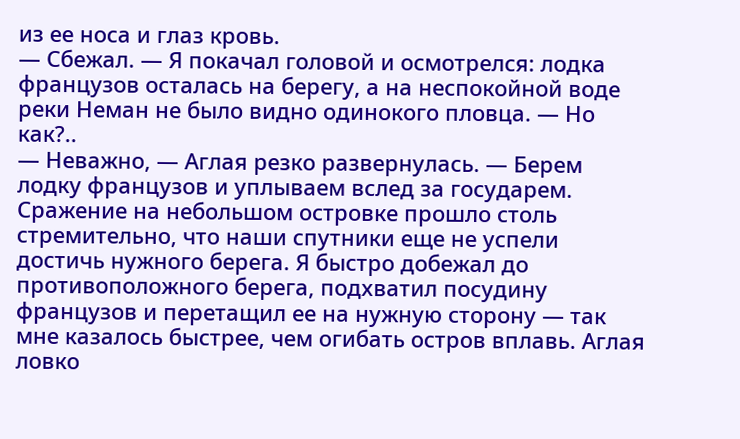из ее носа и глаз кровь.
— Сбежал. — Я покачал головой и осмотрелся: лодка французов осталась на берегу, а на неспокойной воде реки Неман не было видно одинокого пловца. — Но как?..
— Неважно, — Аглая резко развернулась. — Берем лодку французов и уплываем вслед за государем.
Сражение на небольшом островке прошло столь стремительно, что наши спутники еще не успели достичь нужного берега. Я быстро добежал до противоположного берега, подхватил посудину французов и перетащил ее на нужную сторону — так мне казалось быстрее, чем огибать остров вплавь. Аглая ловко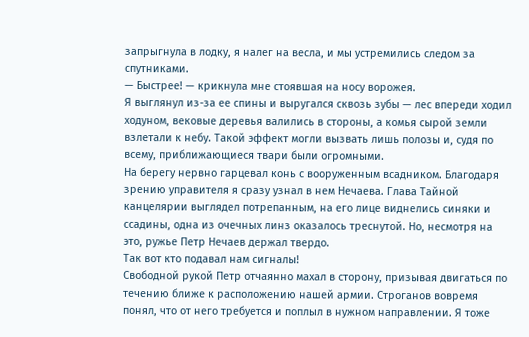запрыгнула в лодку, я налег на весла, и мы устремились следом за спутниками.
— Быстрее! — крикнула мне стоявшая на носу ворожея.
Я выглянул из-за ее спины и выругался сквозь зубы — лес впереди ходил ходуном, вековые деревья валились в стороны, а комья сырой земли взлетали к небу. Такой эффект могли вызвать лишь полозы и, судя по всему, приближающиеся твари были огромными.
На берегу нервно гарцевал конь с вооруженным всадником. Благодаря зрению управителя я сразу узнал в нем Нечаева. Глава Тайной канцелярии выглядел потрепанным, на его лице виднелись синяки и ссадины, одна из очечных линз оказалось треснутой. Но, несмотря на это, ружье Петр Нечаев держал твердо.
Так вот кто подавал нам сигналы!
Свободной рукой Петр отчаянно махал в сторону, призывая двигаться по течению ближе к расположению нашей армии. Строганов вовремя понял, что от него требуется и поплыл в нужном направлении. Я тоже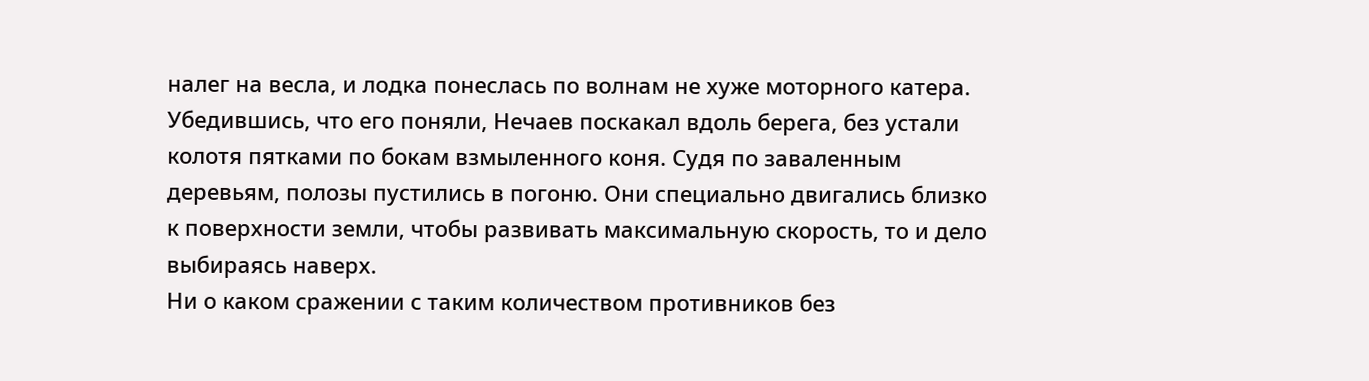налег на весла, и лодка понеслась по волнам не хуже моторного катера.
Убедившись, что его поняли, Нечаев поскакал вдоль берега, без устали колотя пятками по бокам взмыленного коня. Судя по заваленным деревьям, полозы пустились в погоню. Они специально двигались близко к поверхности земли, чтобы развивать максимальную скорость, то и дело выбираясь наверх.
Ни о каком сражении с таким количеством противников без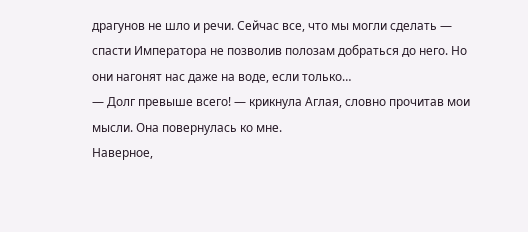драгунов не шло и речи. Сейчас все, что мы могли сделать — спасти Императора не позволив полозам добраться до него. Но они нагонят нас даже на воде, если только…
— Долг превыше всего! — крикнула Аглая, словно прочитав мои мысли. Она повернулась ко мне.
Наверное,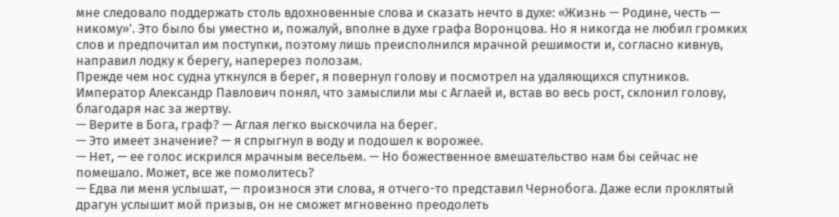мне следовало поддержать столь вдохновенные слова и сказать нечто в духе: «Жизнь — Родине, честь — никому»'. Это было бы уместно и, пожалуй, вполне в духе графа Воронцова. Но я никогда не любил громких слов и предпочитал им поступки, поэтому лишь преисполнился мрачной решимости и, согласно кивнув, направил лодку к берегу, наперерез полозам.
Прежде чем нос судна уткнулся в берег, я повернул голову и посмотрел на удаляющихся спутников. Император Александр Павлович понял, что замыслили мы с Аглаей и, встав во весь рост, склонил голову, благодаря нас за жертву.
— Верите в Бога, граф? — Аглая легко выскочила на берег.
— Это имеет значение? — я спрыгнул в воду и подошел к ворожее.
— Нет, — ее голос искрился мрачным весельем. — Но божественное вмешательство нам бы сейчас не помешало. Может, все же помолитесь?
— Едва ли меня услышат, — произнося эти слова, я отчего-то представил Чернобога. Даже если проклятый драгун услышит мой призыв, он не сможет мгновенно преодолеть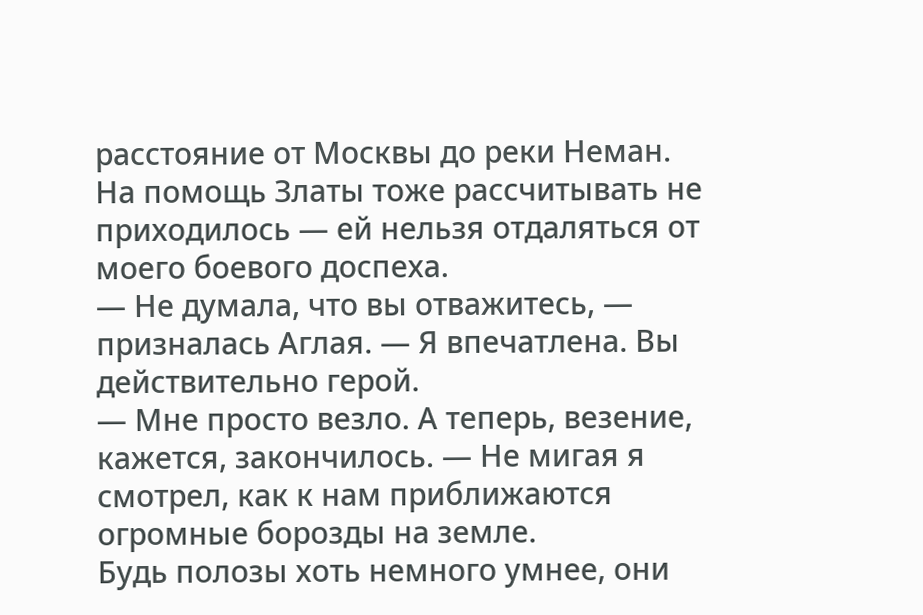расстояние от Москвы до реки Неман. На помощь Златы тоже рассчитывать не приходилось — ей нельзя отдаляться от моего боевого доспеха.
— Не думала, что вы отважитесь, — призналась Аглая. — Я впечатлена. Вы действительно герой.
— Мне просто везло. А теперь, везение, кажется, закончилось. — Не мигая я смотрел, как к нам приближаются огромные борозды на земле.
Будь полозы хоть немного умнее, они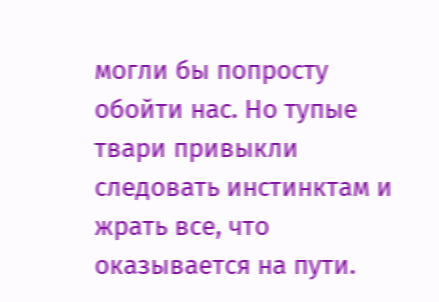могли бы попросту обойти нас. Но тупые твари привыкли следовать инстинктам и жрать все, что оказывается на пути.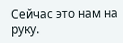Сейчас это нам на руку.